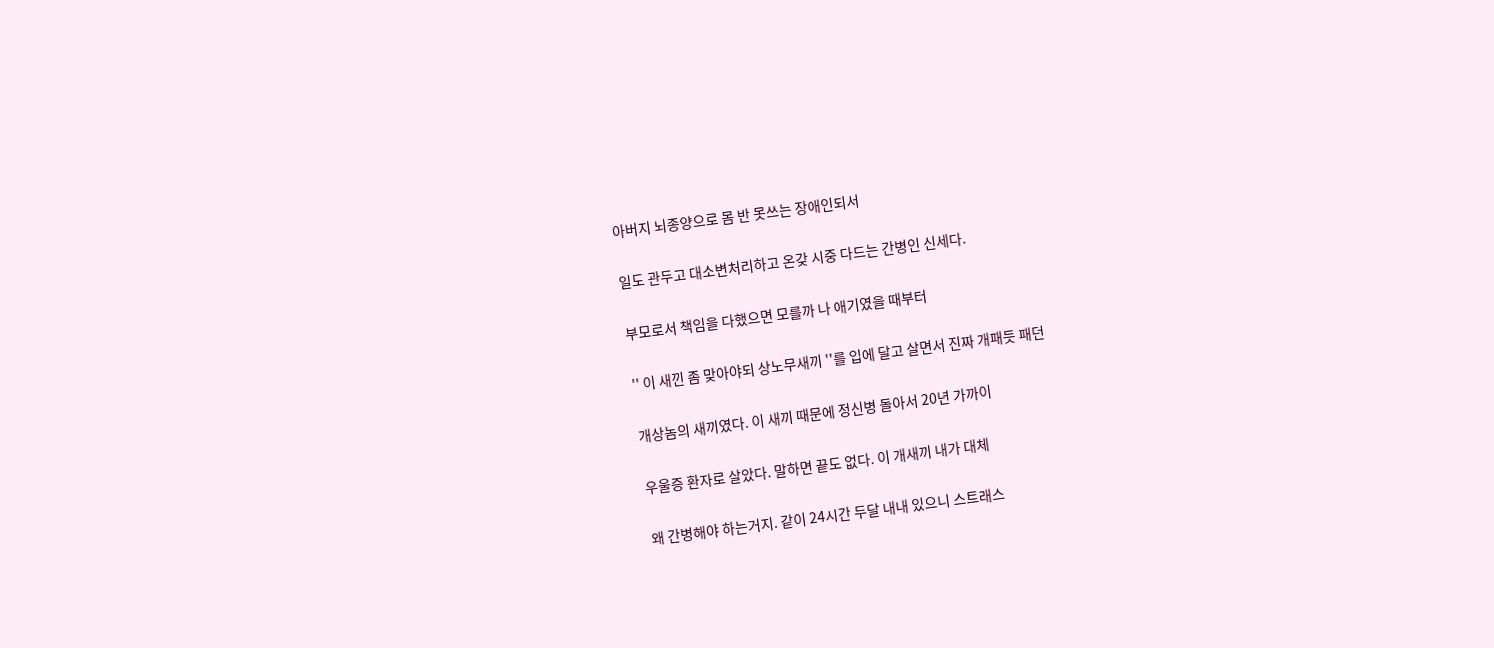아버지 뇌종양으로 몸 반 못쓰는 장애인되서

일도 관두고 대소변처리하고 온갖 시중 다드는 간병인 신세다.

부모로서 책임을 다했으면 모를까 나 애기였을 때부터

'' 이 새낀 좀 맞아야되 상노무새끼 ''를 입에 달고 살면서 진짜 개패듯 패던

개상놈의 새끼였다. 이 새끼 때문에 정신병 돌아서 20년 가까이

우울증 환자로 살았다. 말하면 끝도 없다. 이 개새끼 내가 대체

왜 간병해야 하는거지. 같이 24시간 두달 내내 있으니 스트래스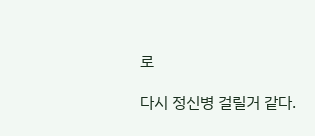로

다시 정신병 걸릴거 같다.